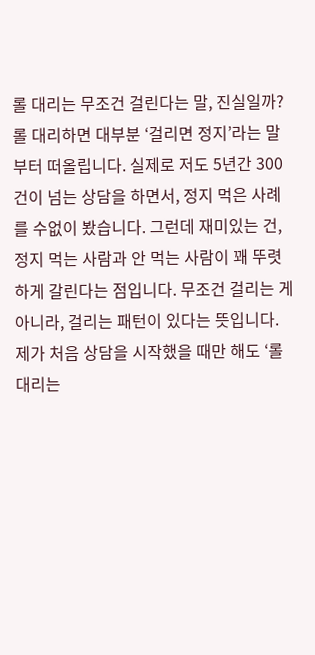롤 대리는 무조건 걸린다는 말, 진실일까?
롤 대리하면 대부분 ‘걸리면 정지’라는 말부터 떠올립니다. 실제로 저도 5년간 300건이 넘는 상담을 하면서, 정지 먹은 사례를 수없이 봤습니다. 그런데 재미있는 건, 정지 먹는 사람과 안 먹는 사람이 꽤 뚜렷하게 갈린다는 점입니다. 무조건 걸리는 게 아니라, 걸리는 패턴이 있다는 뜻입니다.
제가 처음 상담을 시작했을 때만 해도 ‘롤 대리는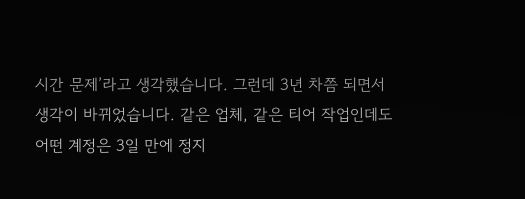시간 문제’라고 생각했습니다. 그런데 3년 차쯤 되면서 생각이 바뀌었습니다. 같은 업체, 같은 티어 작업인데도 어떤 계정은 3일 만에 정지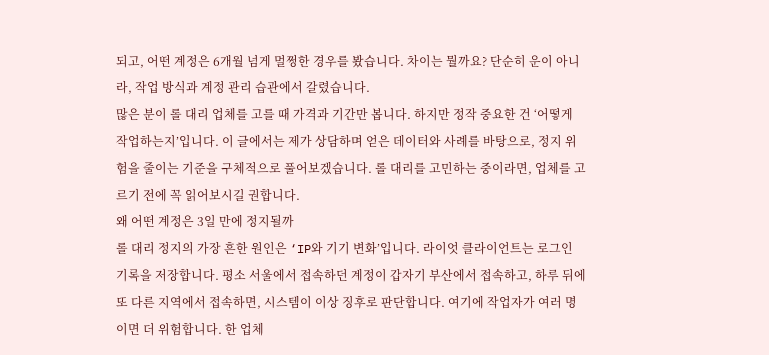되고, 어떤 계정은 6개월 넘게 멀쩡한 경우를 봤습니다. 차이는 뭘까요? 단순히 운이 아니라, 작업 방식과 계정 관리 습관에서 갈렸습니다.
많은 분이 롤 대리 업체를 고를 때 가격과 기간만 봅니다. 하지만 정작 중요한 건 ‘어떻게 작업하는지’입니다. 이 글에서는 제가 상담하며 얻은 데이터와 사례를 바탕으로, 정지 위험을 줄이는 기준을 구체적으로 풀어보겠습니다. 롤 대리를 고민하는 중이라면, 업체를 고르기 전에 꼭 읽어보시길 권합니다.
왜 어떤 계정은 3일 만에 정지될까
롤 대리 정지의 가장 흔한 원인은 ‘IP와 기기 변화’입니다. 라이엇 클라이언트는 로그인 기록을 저장합니다. 평소 서울에서 접속하던 계정이 갑자기 부산에서 접속하고, 하루 뒤에 또 다른 지역에서 접속하면, 시스템이 이상 징후로 판단합니다. 여기에 작업자가 여러 명이면 더 위험합니다. 한 업체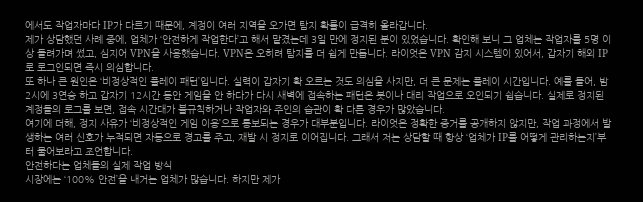에서도 작업자마다 IP가 다르기 때문에, 계정이 여러 지역을 오가면 탐지 확률이 급격히 올라갑니다.
제가 상담했던 사례 중에, 업체가 ‘안전하게 작업한다’고 해서 맡겼는데 3일 만에 정지된 분이 있었습니다. 확인해 보니 그 업체는 작업자를 5명 이상 돌려가며 썼고, 심지어 VPN을 사용했습니다. VPN은 오히려 탐지를 더 쉽게 만듭니다. 라이엇은 VPN 감지 시스템이 있어서, 갑자기 해외 IP로 로그인되면 즉시 의심합니다.
또 하나 큰 원인은 ‘비정상적인 플레이 패턴’입니다. 실력이 갑자기 확 오르는 것도 의심을 사지만, 더 큰 문제는 플레이 시간입니다. 예를 들어, 밤 2시에 3연승 하고 갑자기 12시간 동안 게임을 안 하다가 다시 새벽에 접속하는 패턴은 봇이나 대리 작업으로 오인되기 쉽습니다. 실제로 정지된 계정들의 로그를 보면, 접속 시간대가 불규칙하거나 작업자와 주인의 습관이 확 다른 경우가 많았습니다.
여기에 더해, 정지 사유가 ‘비정상적인 게임 이용’으로 통보되는 경우가 대부분입니다. 라이엇은 정확한 증거를 공개하지 않지만, 작업 과정에서 발생하는 여러 신호가 누적되면 자동으로 경고를 주고, 재발 시 정지로 이어집니다. 그래서 저는 상담할 때 항상 ‘업체가 IP를 어떻게 관리하는지’부터 물어보라고 조언합니다.
안전하다는 업체들의 실제 작업 방식
시장에는 ‘100% 안전’을 내거는 업체가 많습니다. 하지만 제가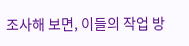조사해 보면, 이들의 작업 방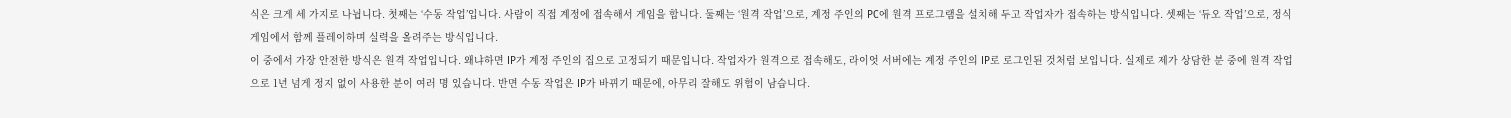식은 크게 세 가지로 나뉩니다. 첫째는 ‘수동 작업’입니다. 사람이 직접 계정에 접속해서 게임을 합니다. 둘째는 ‘원격 작업’으로, 계정 주인의 PC에 원격 프로그램을 설치해 두고 작업자가 접속하는 방식입니다. 셋째는 ‘듀오 작업’으로, 정식 게임에서 함께 플레이하며 실력을 올려주는 방식입니다.
이 중에서 가장 안전한 방식은 원격 작업입니다. 왜냐하면 IP가 계정 주인의 집으로 고정되기 때문입니다. 작업자가 원격으로 접속해도, 라이엇 서버에는 계정 주인의 IP로 로그인된 것처럼 보입니다. 실제로 제가 상담한 분 중에 원격 작업으로 1년 넘게 정지 없이 사용한 분이 여러 명 있습니다. 반면 수동 작업은 IP가 바뀌기 때문에, 아무리 잘해도 위험이 남습니다.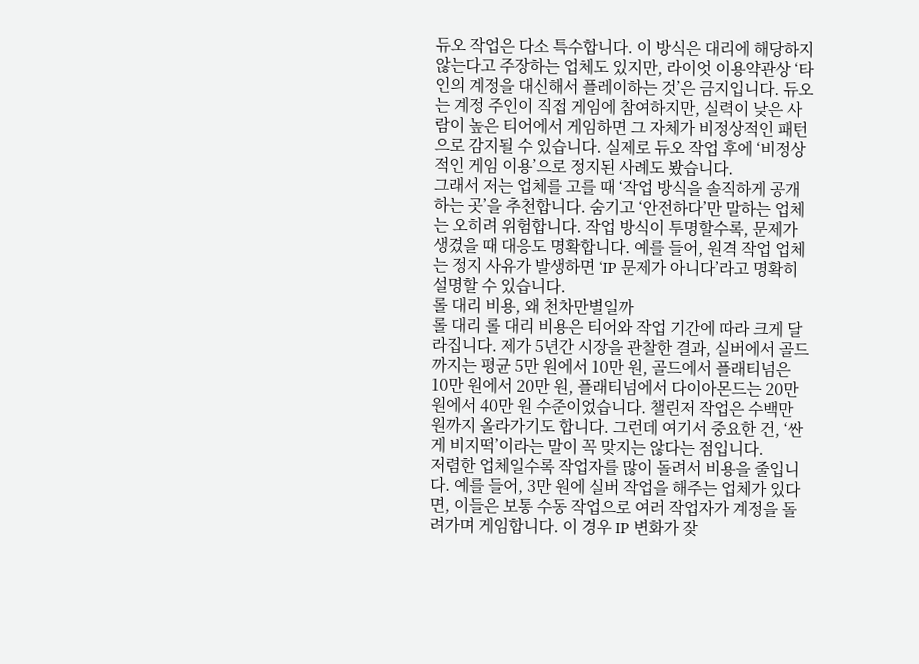듀오 작업은 다소 특수합니다. 이 방식은 대리에 해당하지 않는다고 주장하는 업체도 있지만, 라이엇 이용약관상 ‘타인의 계정을 대신해서 플레이하는 것’은 금지입니다. 듀오는 계정 주인이 직접 게임에 참여하지만, 실력이 낮은 사람이 높은 티어에서 게임하면 그 자체가 비정상적인 패턴으로 감지될 수 있습니다. 실제로 듀오 작업 후에 ‘비정상적인 게임 이용’으로 정지된 사례도 봤습니다.
그래서 저는 업체를 고를 때 ‘작업 방식을 솔직하게 공개하는 곳’을 추천합니다. 숨기고 ‘안전하다’만 말하는 업체는 오히려 위험합니다. 작업 방식이 투명할수록, 문제가 생겼을 때 대응도 명확합니다. 예를 들어, 원격 작업 업체는 정지 사유가 발생하면 ‘IP 문제가 아니다’라고 명확히 설명할 수 있습니다.
롤 대리 비용, 왜 천차만별일까
롤 대리 롤 대리 비용은 티어와 작업 기간에 따라 크게 달라집니다. 제가 5년간 시장을 관찰한 결과, 실버에서 골드까지는 평균 5만 원에서 10만 원, 골드에서 플래티넘은 10만 원에서 20만 원, 플래티넘에서 다이아몬드는 20만 원에서 40만 원 수준이었습니다. 챌린저 작업은 수백만 원까지 올라가기도 합니다. 그런데 여기서 중요한 건, ‘싼 게 비지떡’이라는 말이 꼭 맞지는 않다는 점입니다.
저렴한 업체일수록 작업자를 많이 돌려서 비용을 줄입니다. 예를 들어, 3만 원에 실버 작업을 해주는 업체가 있다면, 이들은 보통 수동 작업으로 여러 작업자가 계정을 돌려가며 게임합니다. 이 경우 IP 변화가 잦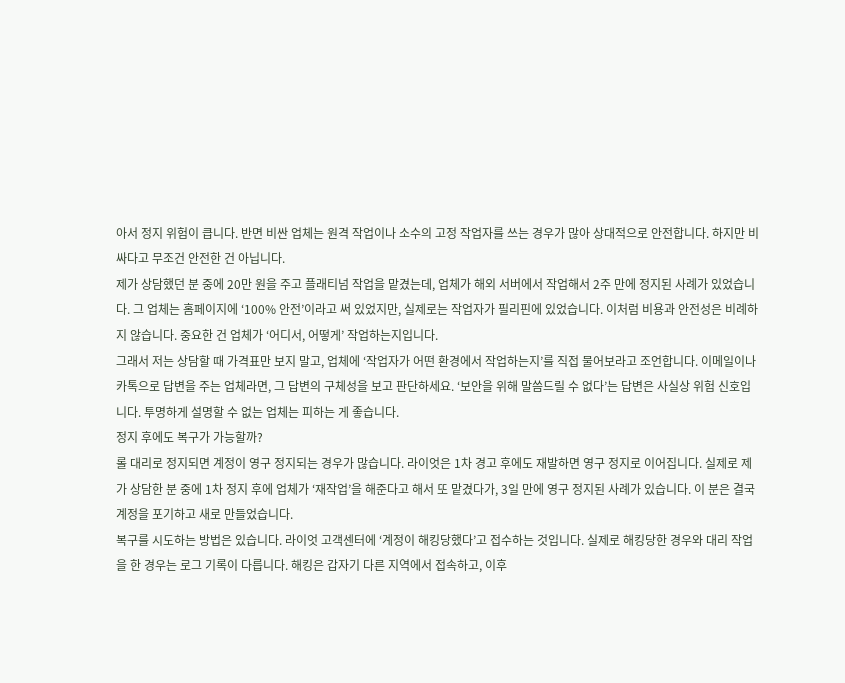아서 정지 위험이 큽니다. 반면 비싼 업체는 원격 작업이나 소수의 고정 작업자를 쓰는 경우가 많아 상대적으로 안전합니다. 하지만 비싸다고 무조건 안전한 건 아닙니다.
제가 상담했던 분 중에 20만 원을 주고 플래티넘 작업을 맡겼는데, 업체가 해외 서버에서 작업해서 2주 만에 정지된 사례가 있었습니다. 그 업체는 홈페이지에 ‘100% 안전’이라고 써 있었지만, 실제로는 작업자가 필리핀에 있었습니다. 이처럼 비용과 안전성은 비례하지 않습니다. 중요한 건 업체가 ‘어디서, 어떻게’ 작업하는지입니다.
그래서 저는 상담할 때 가격표만 보지 말고, 업체에 ‘작업자가 어떤 환경에서 작업하는지’를 직접 물어보라고 조언합니다. 이메일이나 카톡으로 답변을 주는 업체라면, 그 답변의 구체성을 보고 판단하세요. ‘보안을 위해 말씀드릴 수 없다’는 답변은 사실상 위험 신호입니다. 투명하게 설명할 수 없는 업체는 피하는 게 좋습니다.
정지 후에도 복구가 가능할까?
롤 대리로 정지되면 계정이 영구 정지되는 경우가 많습니다. 라이엇은 1차 경고 후에도 재발하면 영구 정지로 이어집니다. 실제로 제가 상담한 분 중에 1차 정지 후에 업체가 ‘재작업’을 해준다고 해서 또 맡겼다가, 3일 만에 영구 정지된 사례가 있습니다. 이 분은 결국 계정을 포기하고 새로 만들었습니다.
복구를 시도하는 방법은 있습니다. 라이엇 고객센터에 ‘계정이 해킹당했다’고 접수하는 것입니다. 실제로 해킹당한 경우와 대리 작업을 한 경우는 로그 기록이 다릅니다. 해킹은 갑자기 다른 지역에서 접속하고, 이후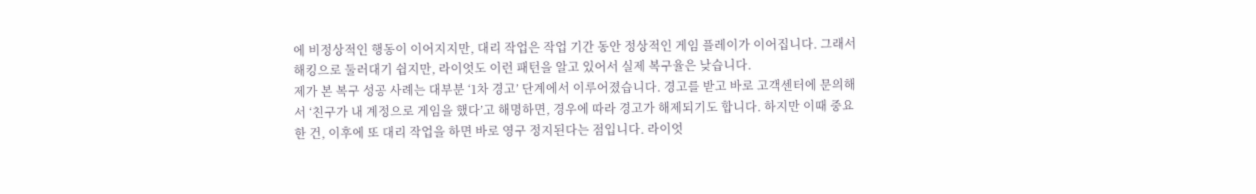에 비정상적인 행동이 이어지지만, 대리 작업은 작업 기간 동안 정상적인 게임 플레이가 이어집니다. 그래서 해킹으로 둘러대기 쉽지만, 라이엇도 이런 패턴을 알고 있어서 실제 복구율은 낮습니다.
제가 본 복구 성공 사례는 대부분 ‘1차 경고’ 단계에서 이루어졌습니다. 경고를 받고 바로 고객센터에 문의해서 ‘친구가 내 계정으로 게임을 했다’고 해명하면, 경우에 따라 경고가 해제되기도 합니다. 하지만 이때 중요한 건, 이후에 또 대리 작업을 하면 바로 영구 정지된다는 점입니다. 라이엇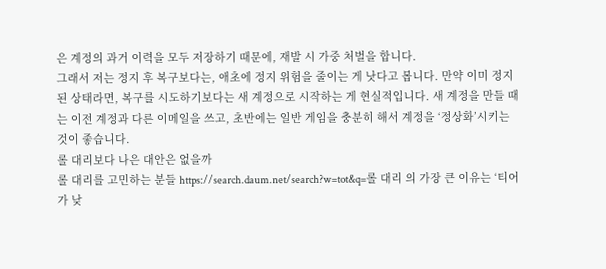은 계정의 과거 이력을 모두 저장하기 때문에, 재발 시 가중 처벌을 합니다.
그래서 저는 정지 후 복구보다는, 애초에 정지 위험을 줄이는 게 낫다고 봅니다. 만약 이미 정지된 상태라면, 복구를 시도하기보다는 새 계정으로 시작하는 게 현실적입니다. 새 계정을 만들 때는 이전 계정과 다른 이메일을 쓰고, 초반에는 일반 게임을 충분히 해서 계정을 ‘정상화’시키는 것이 좋습니다.
롤 대리보다 나은 대안은 없을까
롤 대리를 고민하는 분들 https://search.daum.net/search?w=tot&q=롤 대리 의 가장 큰 이유는 ‘티어가 낮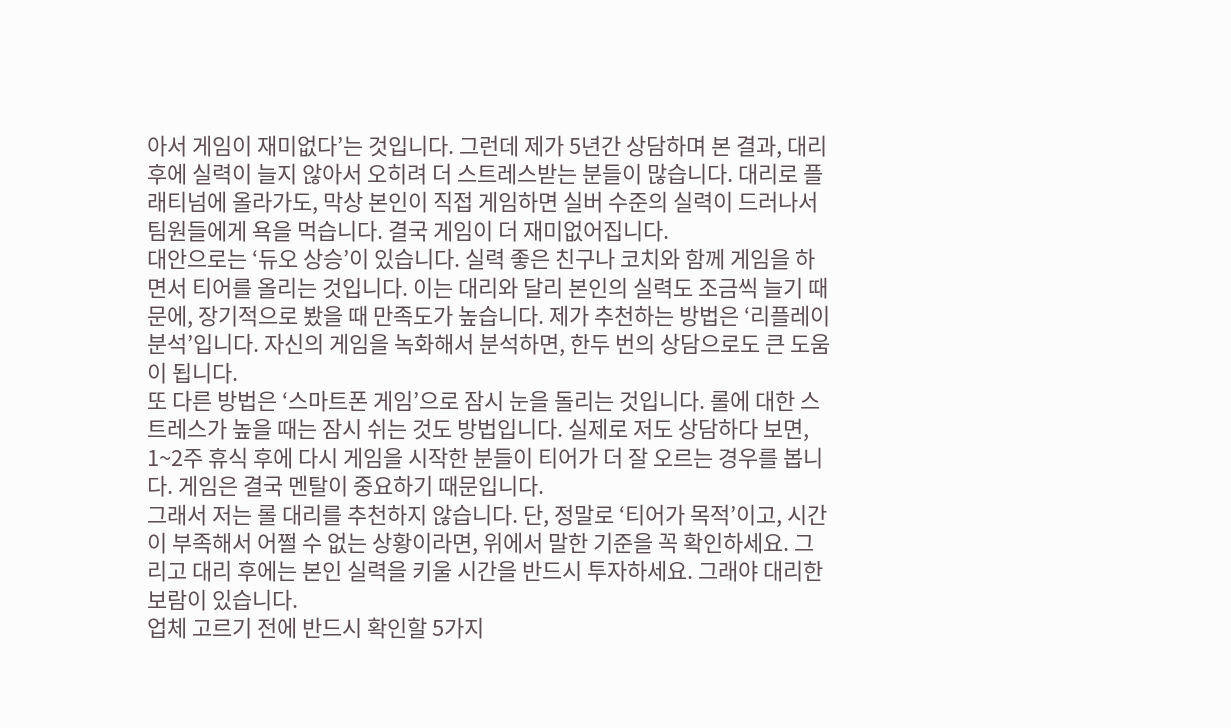아서 게임이 재미없다’는 것입니다. 그런데 제가 5년간 상담하며 본 결과, 대리 후에 실력이 늘지 않아서 오히려 더 스트레스받는 분들이 많습니다. 대리로 플래티넘에 올라가도, 막상 본인이 직접 게임하면 실버 수준의 실력이 드러나서 팀원들에게 욕을 먹습니다. 결국 게임이 더 재미없어집니다.
대안으로는 ‘듀오 상승’이 있습니다. 실력 좋은 친구나 코치와 함께 게임을 하면서 티어를 올리는 것입니다. 이는 대리와 달리 본인의 실력도 조금씩 늘기 때문에, 장기적으로 봤을 때 만족도가 높습니다. 제가 추천하는 방법은 ‘리플레이 분석’입니다. 자신의 게임을 녹화해서 분석하면, 한두 번의 상담으로도 큰 도움이 됩니다.
또 다른 방법은 ‘스마트폰 게임’으로 잠시 눈을 돌리는 것입니다. 롤에 대한 스트레스가 높을 때는 잠시 쉬는 것도 방법입니다. 실제로 저도 상담하다 보면, 1~2주 휴식 후에 다시 게임을 시작한 분들이 티어가 더 잘 오르는 경우를 봅니다. 게임은 결국 멘탈이 중요하기 때문입니다.
그래서 저는 롤 대리를 추천하지 않습니다. 단, 정말로 ‘티어가 목적’이고, 시간이 부족해서 어쩔 수 없는 상황이라면, 위에서 말한 기준을 꼭 확인하세요. 그리고 대리 후에는 본인 실력을 키울 시간을 반드시 투자하세요. 그래야 대리한 보람이 있습니다.
업체 고르기 전에 반드시 확인할 5가지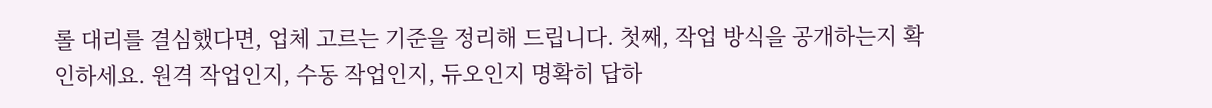롤 대리를 결심했다면, 업체 고르는 기준을 정리해 드립니다. 첫째, 작업 방식을 공개하는지 확인하세요. 원격 작업인지, 수동 작업인지, 듀오인지 명확히 답하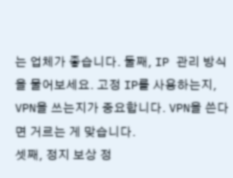는 업체가 좋습니다. 둘째, IP 관리 방식을 물어보세요. 고정 IP를 사용하는지, VPN을 쓰는지가 중요합니다. VPN을 쓴다면 거르는 게 맞습니다.
셋째, 정지 보상 정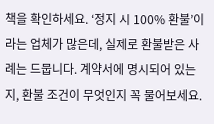책을 확인하세요. ‘정지 시 100% 환불’이라는 업체가 많은데, 실제로 환불받은 사례는 드뭅니다. 계약서에 명시되어 있는지, 환불 조건이 무엇인지 꼭 물어보세요.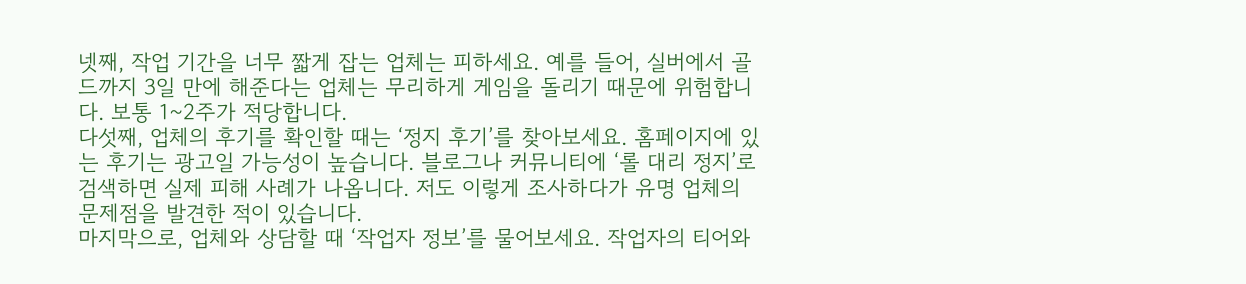넷째, 작업 기간을 너무 짧게 잡는 업체는 피하세요. 예를 들어, 실버에서 골드까지 3일 만에 해준다는 업체는 무리하게 게임을 돌리기 때문에 위험합니다. 보통 1~2주가 적당합니다.
다섯째, 업체의 후기를 확인할 때는 ‘정지 후기’를 찾아보세요. 홈페이지에 있는 후기는 광고일 가능성이 높습니다. 블로그나 커뮤니티에 ‘롤 대리 정지’로 검색하면 실제 피해 사례가 나옵니다. 저도 이렇게 조사하다가 유명 업체의 문제점을 발견한 적이 있습니다.
마지막으로, 업체와 상담할 때 ‘작업자 정보’를 물어보세요. 작업자의 티어와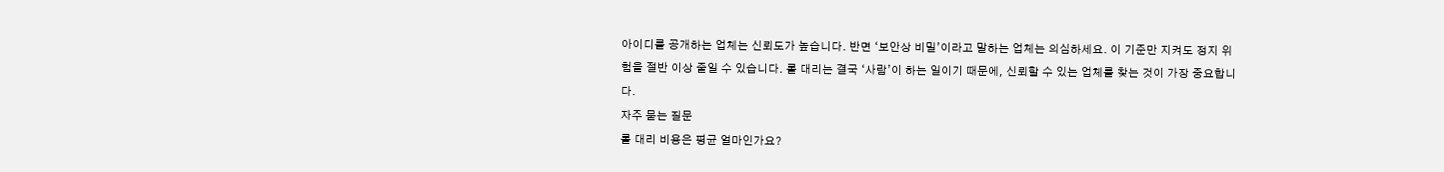아이디를 공개하는 업체는 신뢰도가 높습니다. 반면 ‘보안상 비밀’이라고 말하는 업체는 의심하세요. 이 기준만 지켜도 정지 위험을 절반 이상 줄일 수 있습니다. 롤 대리는 결국 ‘사람’이 하는 일이기 때문에, 신뢰할 수 있는 업체를 찾는 것이 가장 중요합니다.
자주 묻는 질문
롤 대리 비용은 평균 얼마인가요?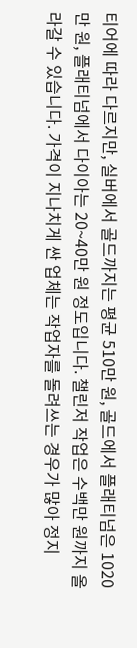티어에 따라 다르지만, 실버에서 골드까지는 평균 510만 원, 골드에서 플래티넘은 1020만 원, 플래티넘에서 다이아는 20~40만 원 정도입니다. 챌린저 작업은 수백만 원까지 올라갈 수 있습니다. 가격이 지나치게 싼 업체는 작업자를 돌려쓰는 경우가 많아 정지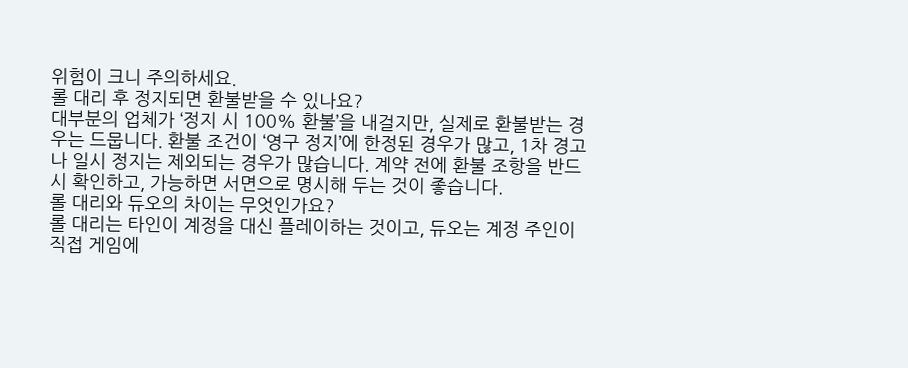위험이 크니 주의하세요.
롤 대리 후 정지되면 환불받을 수 있나요?
대부분의 업체가 ‘정지 시 100% 환불’을 내걸지만, 실제로 환불받는 경우는 드뭅니다. 환불 조건이 ‘영구 정지’에 한정된 경우가 많고, 1차 경고나 일시 정지는 제외되는 경우가 많습니다. 계약 전에 환불 조항을 반드시 확인하고, 가능하면 서면으로 명시해 두는 것이 좋습니다.
롤 대리와 듀오의 차이는 무엇인가요?
롤 대리는 타인이 계정을 대신 플레이하는 것이고, 듀오는 계정 주인이 직접 게임에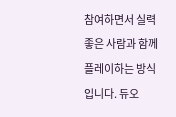참여하면서 실력 좋은 사람과 함께 플레이하는 방식입니다. 듀오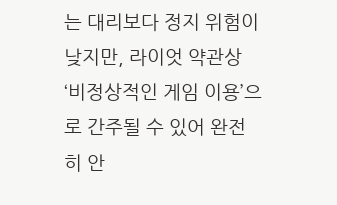는 대리보다 정지 위험이 낮지만, 라이엇 약관상 ‘비정상적인 게임 이용’으로 간주될 수 있어 완전히 안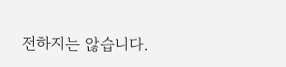전하지는 않습니다.